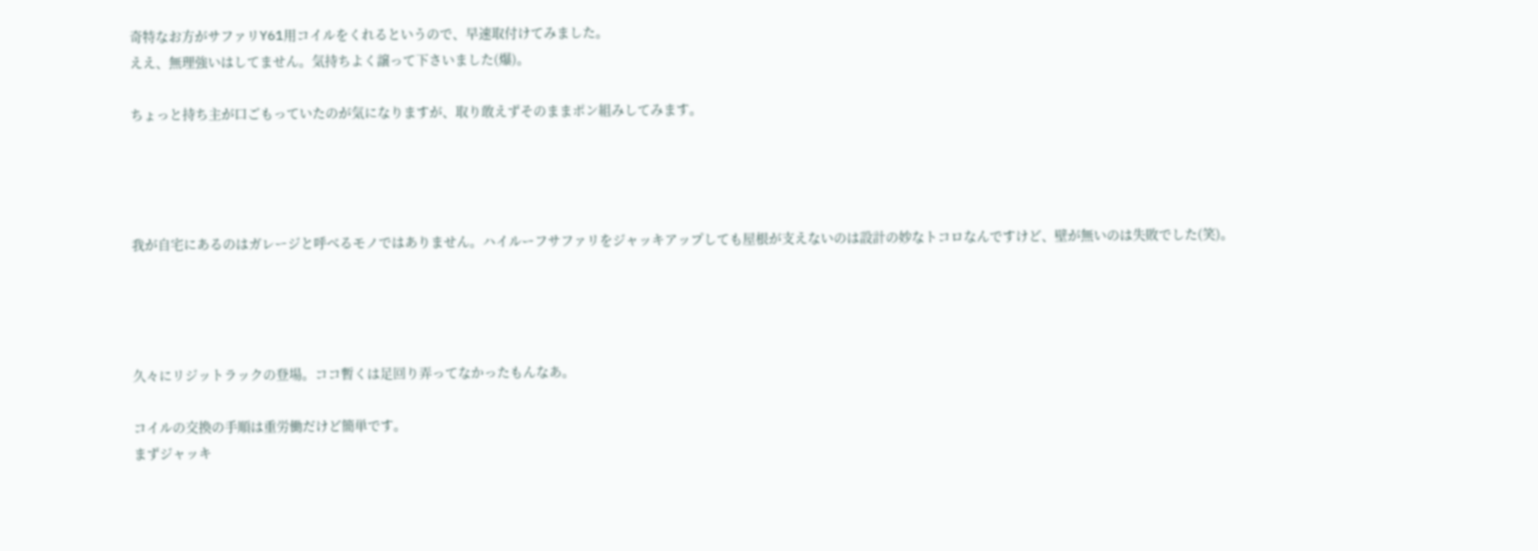奇特なお方がサファリY61用コイルをくれるというので、早速取付けてみました。
ええ、無理強いはしてません。気持ちよく譲って下さいました(爆)。

ちょっと持ち主が口ごもっていたのが気になりますが、取り敢えずそのままポン組みしてみます。




我が自宅にあるのはガレージと呼べるモノではありません。ハイルーフサファリをジャッキアップしても屋根が支えないのは設計の妙なトコロなんですけど、壁が無いのは失敗でした(笑)。




久々にリジットラックの登場。ココ暫くは足回り弄ってなかったもんなあ。

コイルの交換の手順は重労働だけど簡単です。
まずジャッキ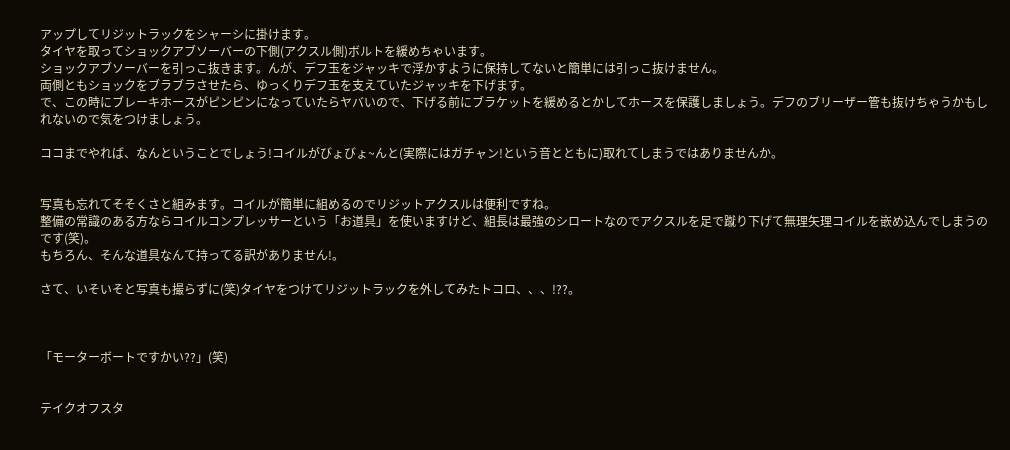アップしてリジットラックをシャーシに掛けます。
タイヤを取ってショックアブソーバーの下側(アクスル側)ボルトを緩めちゃいます。
ショックアブソーバーを引っこ抜きます。んが、デフ玉をジャッキで浮かすように保持してないと簡単には引っこ抜けません。
両側ともショックをブラブラさせたら、ゆっくりデフ玉を支えていたジャッキを下げます。
で、この時にブレーキホースがピンピンになっていたらヤバいので、下げる前にブラケットを緩めるとかしてホースを保護しましょう。デフのブリーザー管も抜けちゃうかもしれないので気をつけましょう。

ココまでやれば、なんということでしょう!コイルがびょびょ~んと(実際にはガチャン!という音とともに)取れてしまうではありませんか。


写真も忘れてそそくさと組みます。コイルが簡単に組めるのでリジットアクスルは便利ですね。
整備の常識のある方ならコイルコンプレッサーという「お道具」を使いますけど、組長は最強のシロートなのでアクスルを足で蹴り下げて無理矢理コイルを嵌め込んでしまうのです(笑)。
もちろん、そんな道具なんて持ってる訳がありません!。

さて、いそいそと写真も撮らずに(笑)タイヤをつけてリジットラックを外してみたトコロ、、、!??。



「モーターボートですかい??」(笑)


テイクオフスタ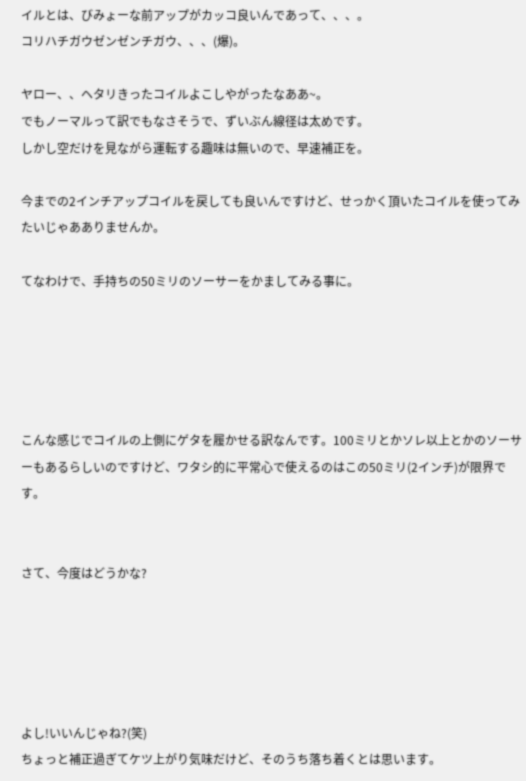イルとは、びみょーな前アップがカッコ良いんであって、、、。
コリハチガウゼンゼンチガウ、、、(爆)。

ヤロー、、ヘタリきったコイルよこしやがったなああ~。
でもノーマルって訳でもなさそうで、ずいぶん線径は太めです。
しかし空だけを見ながら運転する趣味は無いので、早速補正を。

今までの2インチアップコイルを戻しても良いんですけど、せっかく頂いたコイルを使ってみたいじゃあありませんか。

てなわけで、手持ちの50ミリのソーサーをかましてみる事に。





こんな感じでコイルの上側にゲタを履かせる訳なんです。100ミリとかソレ以上とかのソーサーもあるらしいのですけど、ワタシ的に平常心で使えるのはこの50ミリ(2インチ)が限界です。


さて、今度はどうかな?





よし!いいんじゃね?(笑)
ちょっと補正過ぎてケツ上がり気味だけど、そのうち落ち着くとは思います。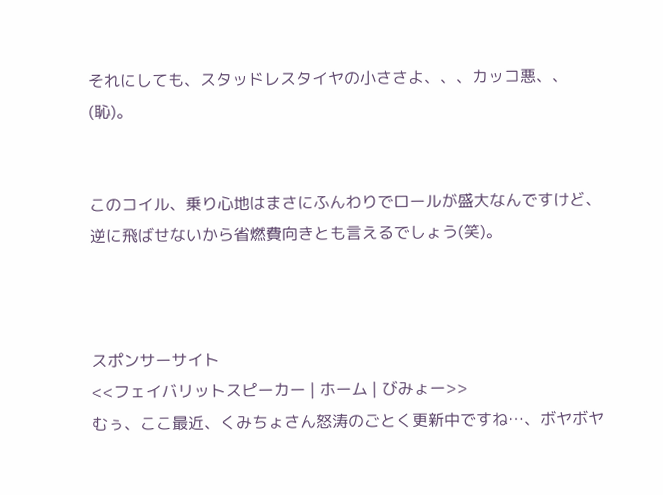それにしても、スタッドレスタイヤの小ささよ、、、カッコ悪、、(恥)。


このコイル、乗り心地はまさにふんわりでロールが盛大なんですけど、逆に飛ばせないから省燃費向きとも言えるでしょう(笑)。



スポンサーサイト
<<フェイバリットスピーカー | ホーム | びみょー>>
むぅ、ここ最近、くみちょさん怒涛のごとく更新中ですね…、ボヤボヤ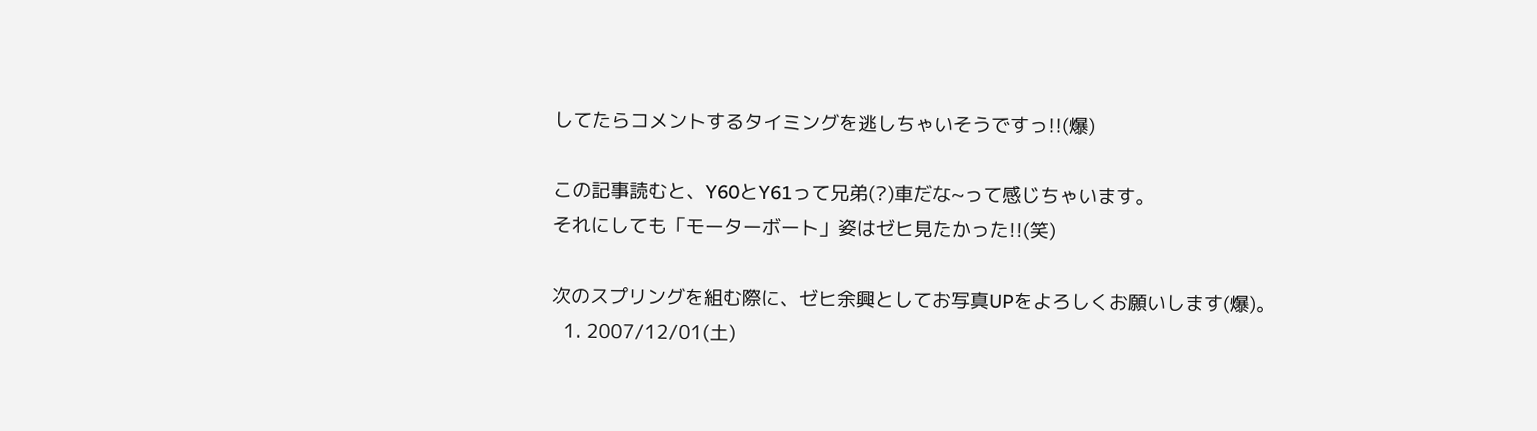してたらコメントするタイミングを逃しちゃいそうですっ!!(爆)

この記事読むと、Y60とY61って兄弟(?)車だな~って感じちゃいます。
それにしても「モーターボート」姿はゼヒ見たかった!!(笑)

次のスプリングを組む際に、ゼヒ余興としてお写真UPをよろしくお願いします(爆)。
  1. 2007/12/01(土)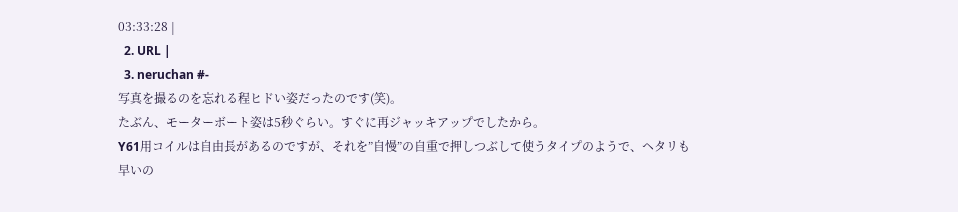03:33:28 |
  2. URL |
  3. neruchan #-
写真を撮るのを忘れる程ヒドい姿だったのです(笑)。
たぶん、モーターボート姿は5秒ぐらい。すぐに再ジャッキアップでしたから。
Y61用コイルは自由長があるのですが、それを”自慢”の自重で押しつぶして使うタイプのようで、ヘタリも早いの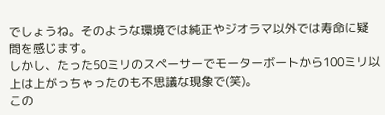でしょうね。そのような環境では純正やジオラマ以外では寿命に疑問を感じます。
しかし、たった50ミリのスペーサーでモーターボートから100ミリ以上は上がっちゃったのも不思議な現象で(笑)。
この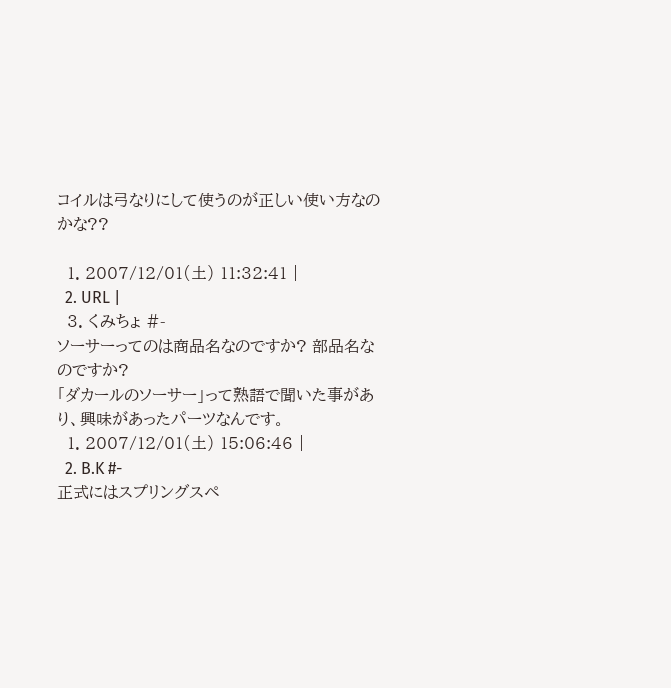コイルは弓なりにして使うのが正しい使い方なのかな??

  1. 2007/12/01(土) 11:32:41 |
  2. URL |
  3. くみちょ #-
ソーサーってのは商品名なのですか? 部品名なのですか?
「ダカールのソーサー」って熟語で聞いた事があり、興味があったパーツなんです。
  1. 2007/12/01(土) 15:06:46 |
  2. B.K #-
正式にはスプリングスペ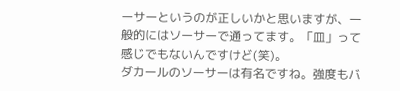ーサーというのが正しいかと思いますが、一般的にはソーサーで通ってます。「皿」って感じでもないんですけど(笑)。
ダカールのソーサーは有名ですね。強度もバ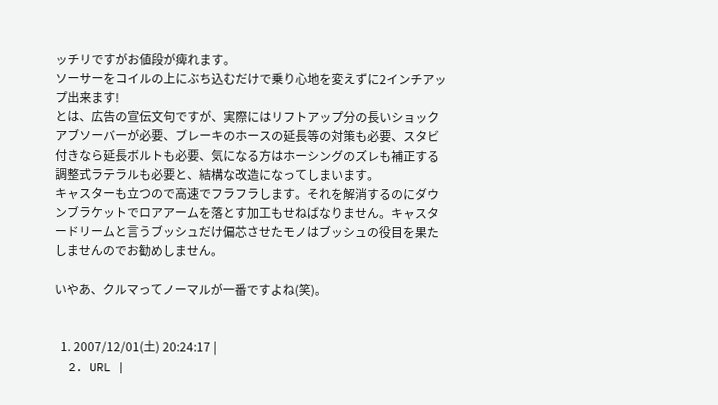ッチリですがお値段が痺れます。
ソーサーをコイルの上にぶち込むだけで乗り心地を変えずに2インチアップ出来ます!
とは、広告の宣伝文句ですが、実際にはリフトアップ分の長いショックアブソーバーが必要、ブレーキのホースの延長等の対策も必要、スタビ付きなら延長ボルトも必要、気になる方はホーシングのズレも補正する調整式ラテラルも必要と、結構な改造になってしまいます。
キャスターも立つので高速でフラフラします。それを解消するのにダウンブラケットでロアアームを落とす加工もせねばなりません。キャスタードリームと言うブッシュだけ偏芯させたモノはブッシュの役目を果たしませんのでお勧めしません。

いやあ、クルマってノーマルが一番ですよね(笑)。


  1. 2007/12/01(土) 20:24:17 |
  2. URL |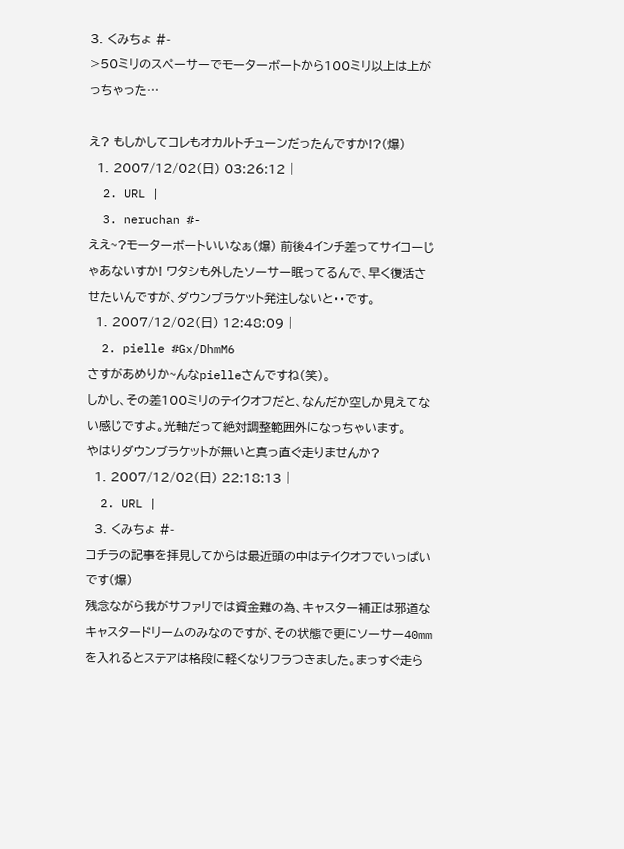3. くみちょ #-
>50ミリのスペーサーでモーターボートから100ミリ以上は上がっちゃった…

え? もしかしてコレもオカルトチューンだったんですか!?(爆)
  1. 2007/12/02(日) 03:26:12 |
  2. URL |
  3. neruchan #-
ええ~?モーターボートいいなぁ(爆) 前後4インチ差ってサイコーじゃあないすか! ワタシも外したソーサー眠ってるんで、早く復活させたいんですが、ダウンブラケット発注しないと・・です。
  1. 2007/12/02(日) 12:48:09 |
  2. pielle #Gx/DhmM6
さすがあめりか~んなpielleさんですね(笑)。
しかし、その差100ミリのテイクオフだと、なんだか空しか見えてない感じですよ。光軸だって絶対調整範囲外になっちゃいます。
やはりダウンブラケットが無いと真っ直ぐ走りませんか?
  1. 2007/12/02(日) 22:18:13 |
  2. URL |
  3. くみちょ #-
コチラの記事を拝見してからは最近頭の中はテイクオフでいっぱいです(爆)
残念ながら我がサファリでは資金難の為、キャスター補正は邪道なキャスタードリームのみなのですが、その状態で更にソーサー40mmを入れるとステアは格段に軽くなりフラつきました。まっすぐ走ら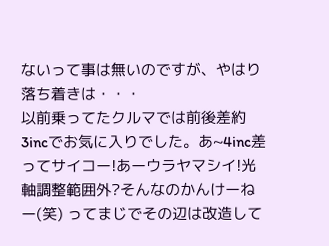ないって事は無いのですが、やはり落ち着きは・・・
以前乗ってたクルマでは前後差約3incでお気に入りでした。あ~4inc差ってサイコー!あーウラヤマシイ!光軸調整範囲外?そんなのかんけーねー(笑) ってまじでその辺は改造して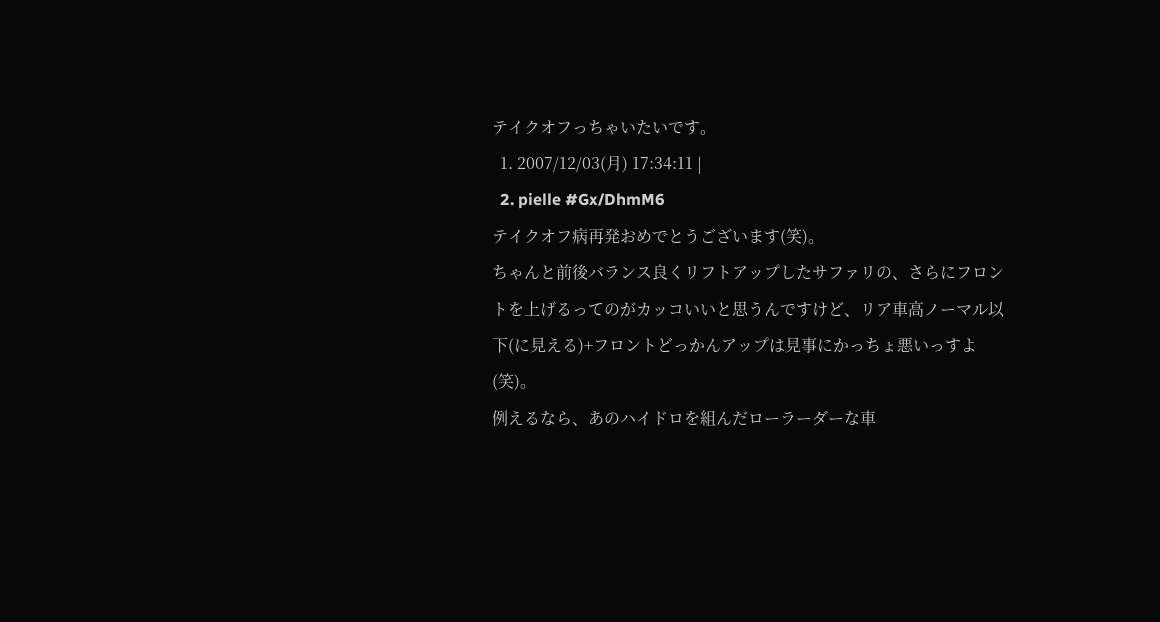テイクオフっちゃいたいです。
  1. 2007/12/03(月) 17:34:11 |
  2. pielle #Gx/DhmM6
テイクオフ病再発おめでとうございます(笑)。
ちゃんと前後バランス良くリフトアップしたサファリの、さらにフロントを上げるってのがカッコいいと思うんですけど、リア車高ノーマル以下(に見える)+フロントどっかんアップは見事にかっちょ悪いっすよ(笑)。
例えるなら、あのハイドロを組んだローラーダーな車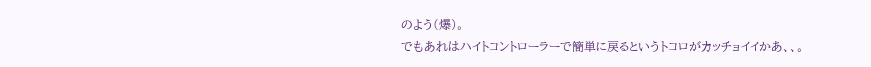のよう(爆)。
でもあれはハイトコントローラーで簡単に戻るというトコロがカッチョイイかあ、、。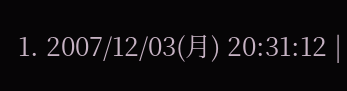1. 2007/12/03(月) 20:31:12 |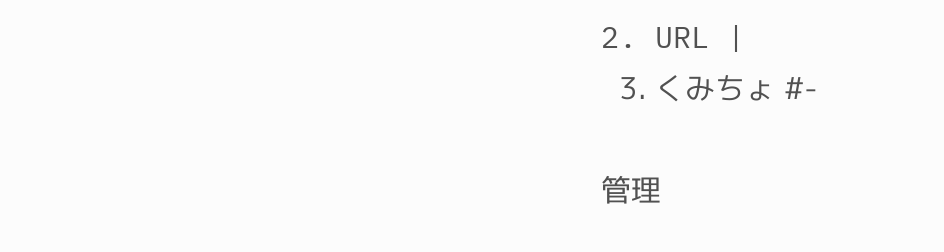2. URL |
  3. くみちょ #-

管理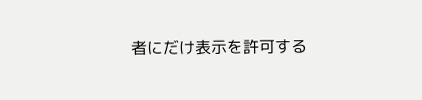者にだけ表示を許可する